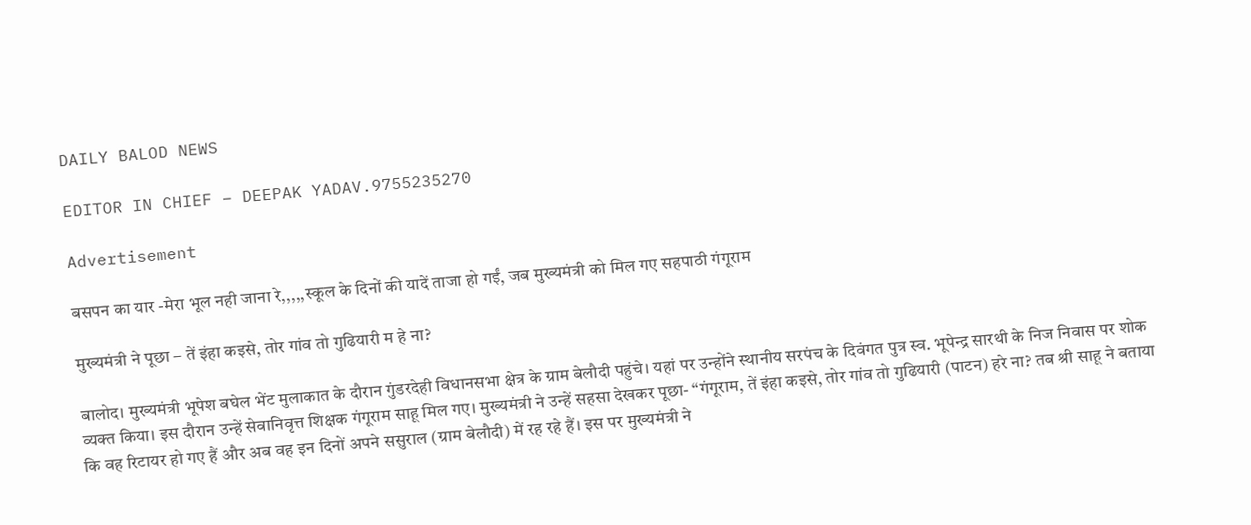DAILY BALOD NEWS

EDITOR IN CHIEF – DEEPAK YADAV.9755235270

Advertisement

बसपन का यार -मेरा भूल नही जाना रे,,,,,स्कूल के दिनों की यादें ताजा हो गईं, जब मुख्यमंत्री को मिल गए सहपाठी गंगूराम

मुख्यमंत्री ने पूछा – तें इंहा कइसे, तोर गांव तो गुढियारी म हे ना?

बालोद। मुख्यमंत्री भूपेश बघेल भेंट मुलाकात के दौरान गुंडरदेही विधानसभा क्षेत्र के ग्राम बेलौदी पहुंचे। यहां पर उन्होंने स्थानीय सरपंच के दिवंगत पुत्र स्व. भूपेन्द्र सारथी के निज निवास पर शोक व्यक्त किया। इस दौरान उन्हें सेवानिवृत्त शिक्षक गंगूराम साहू मिल गए। मुख्यमंत्री ने उन्हें सहसा देखकर पूछा- “गंगूराम, तें इंहा कइसे, तोर गांव तो गुढियारी (पाटन) हरे ना? तब श्री साहू ने बताया कि वह रिटायर हो गए हैं और अब वह इन दिनों अपने ससुराल (ग्राम बेलौदी) में रह रहे हैं। इस पर मुख्यमंत्री ने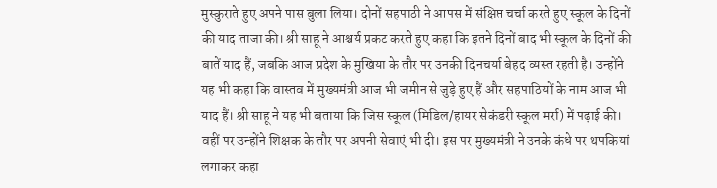मुस्कुराते हुए अपने पास बुला लिया। दोनों सहपाठी ने आपस में संक्षिप्त चर्चा करते हुए स्कूल के दिनों की याद ताजा की। श्री साहू ने आश्चर्य प्रकट करते हुए कहा कि इतने दिनों बाद भी स्कूल के दिनों की बातें याद हैं, जबकि आज प्रदेश के मुखिया के तौर पर उनकी दिनचर्या बेहद व्यस्त रहती है। उन्होंने यह भी कहा कि वास्तव में मुख्यमंत्री आज भी जमीन से जुड़े हुए हैं और सहपाठियों के नाम आज भी याद हैं। श्री साहू ने यह भी बताया कि जिस स्कूल (मिडिल/हायर सेकंडरी स्कूल मर्रा) में पढ़ाई की। वहीं पर उन्होंने शिक्षक के तौर पर अपनी सेवाएं भी दी। इस पर मुख्यमंत्री ने उनके कंधे पर थपकियां लगाकर कहा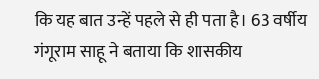कि यह बात उन्हें पहले से ही पता है। 63 वर्षीय गंगूराम साहू ने बताया कि शासकीय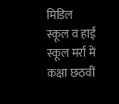मिडिल स्कूल व हाई स्कूल मर्रा में कक्षा छठवीं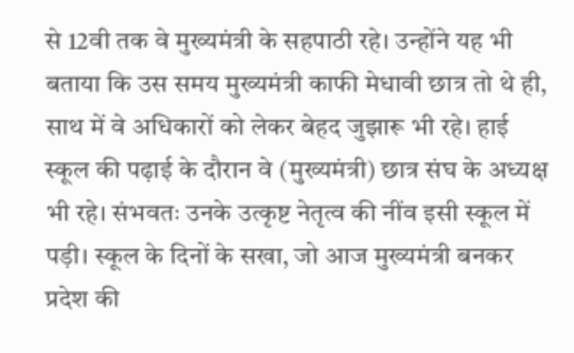से 12वी तक वे मुख्यमंत्री के सहपाठी रहे। उन्होंने यह भी बताया कि उस समय मुख्यमंत्री काफी मेधावी छात्र तो थे ही, साथ में वे अधिकारों को लेकर बेहद जुझारू भी रहे। हाई स्कूल की पढ़ाई के दौरान वे (मुख्यमंत्री) छात्र संघ के अध्यक्ष भी रहे। संभवतः उनके उत्कृष्ट नेतृत्व की नींव इसी स्कूल में पड़ी। स्कूल के दिनों के सखा, जो आज मुख्यमंत्री बनकर प्रदेश की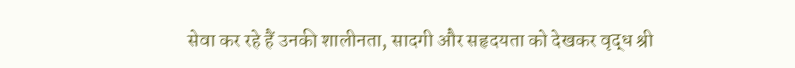सेवा कर रहे हैं उनकी शालीनता, सादगी और सहृदयता को देखकर वृद्ध श्री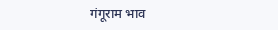गंगूराम भाव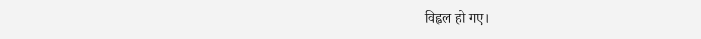विह्वल हो गए।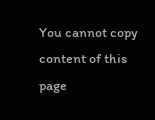You cannot copy content of this page